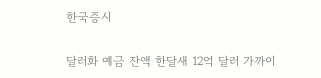한국증시

달러화 예금 잔액 한달새 12억 달러 가까이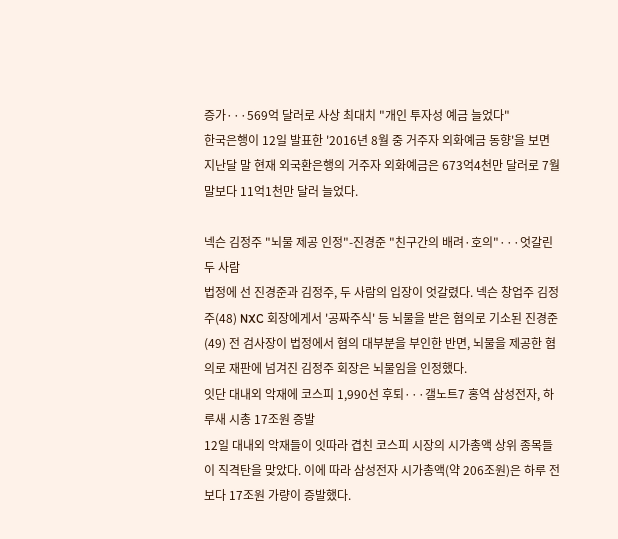증가···569억 달러로 사상 최대치 "개인 투자성 예금 늘었다"
한국은행이 12일 발표한 '2016년 8월 중 거주자 외화예금 동향'을 보면 지난달 말 현재 외국환은행의 거주자 외화예금은 673억4천만 달러로 7월 말보다 11억1천만 달러 늘었다.

넥슨 김정주 "뇌물 제공 인정"-진경준 "친구간의 배려·호의"···엇갈린 두 사람
법정에 선 진경준과 김정주, 두 사람의 입장이 엇갈렸다. 넥슨 창업주 김정주(48) NXC 회장에게서 '공짜주식' 등 뇌물을 받은 혐의로 기소된 진경준(49) 전 검사장이 법정에서 혐의 대부분을 부인한 반면, 뇌물을 제공한 혐의로 재판에 넘겨진 김정주 회장은 뇌물임을 인정했다.
잇단 대내외 악재에 코스피 1,990선 후퇴···갤노트7 홍역 삼성전자, 하루새 시총 17조원 증발
12일 대내외 악재들이 잇따라 겹친 코스피 시장의 시가총액 상위 종목들이 직격탄을 맞았다. 이에 따라 삼성전자 시가총액(약 206조원)은 하루 전보다 17조원 가량이 증발했다.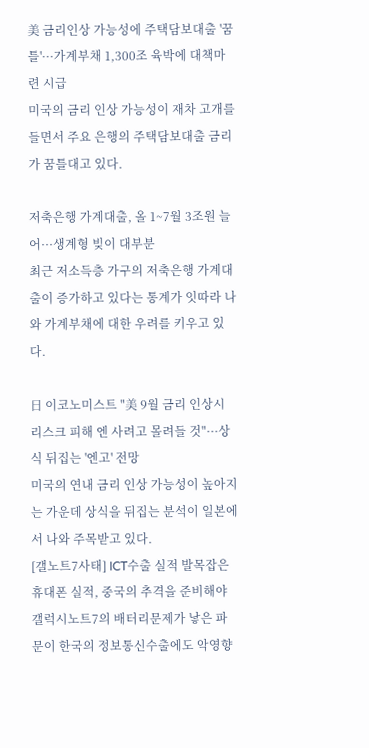美 금리인상 가능성에 주택담보대출 '꿈틀'···가계부채 1,300조 육박에 대책마련 시급
미국의 금리 인상 가능성이 재차 고개를 들면서 주요 은행의 주택담보대출 금리가 꿈틀대고 있다.

저축은행 가계대출, 올 1~7월 3조원 늘어···생계형 빚이 대부분
최근 저소득층 가구의 저축은행 가계대출이 증가하고 있다는 통계가 잇따라 나와 가계부채에 대한 우려를 키우고 있다.

日 이코노미스트 "美 9월 금리 인상시 리스크 피해 엔 사려고 몰려들 것"···상식 뒤집는 '엔고' 전망
미국의 연내 금리 인상 가능성이 높아지는 가운데 상식을 뒤집는 분석이 일본에서 나와 주목받고 있다.
[갤노트7사태] ICT수출 실적 발목잡은 휴대폰 실적, 중국의 추격을 준비해야
갤럭시노트7의 배터리문제가 낳은 파문이 한국의 정보통신수출에도 악영향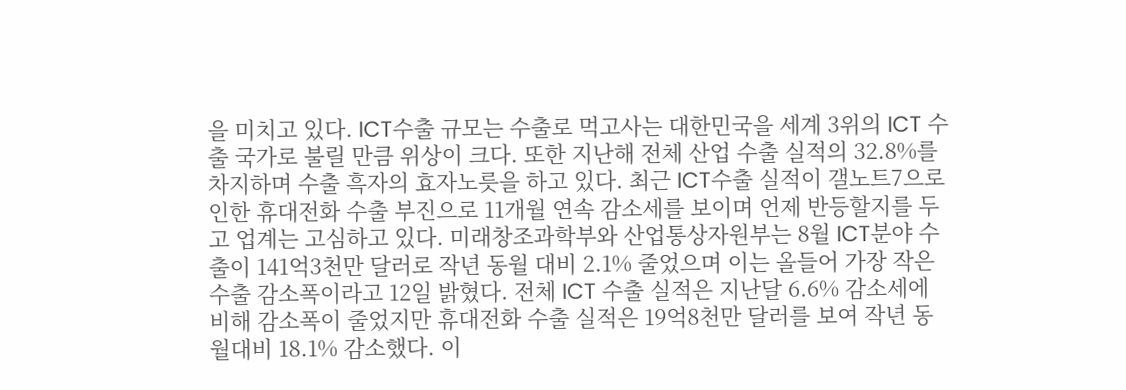을 미치고 있다. ICT수출 규모는 수출로 먹고사는 대한민국을 세계 3위의 ICT 수출 국가로 불릴 만큼 위상이 크다. 또한 지난해 전체 산업 수출 실적의 32.8%를 차지하며 수출 흑자의 효자노릇을 하고 있다. 최근 ICT수출 실적이 갤노트7으로 인한 휴대전화 수출 부진으로 11개월 연속 감소세를 보이며 언제 반등할지를 두고 업계는 고심하고 있다. 미래창조과학부와 산업통상자원부는 8월 ICT분야 수출이 141억3천만 달러로 작년 동월 대비 2.1% 줄었으며 이는 올들어 가장 작은 수출 감소폭이라고 12일 밝혔다. 전체 ICT 수출 실적은 지난달 6.6% 감소세에 비해 감소폭이 줄었지만 휴대전화 수출 실적은 19억8천만 달러를 보여 작년 동월대비 18.1% 감소했다. 이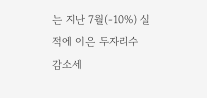는 지난 7월(-10%) 실적에 이은 두자리수 감소세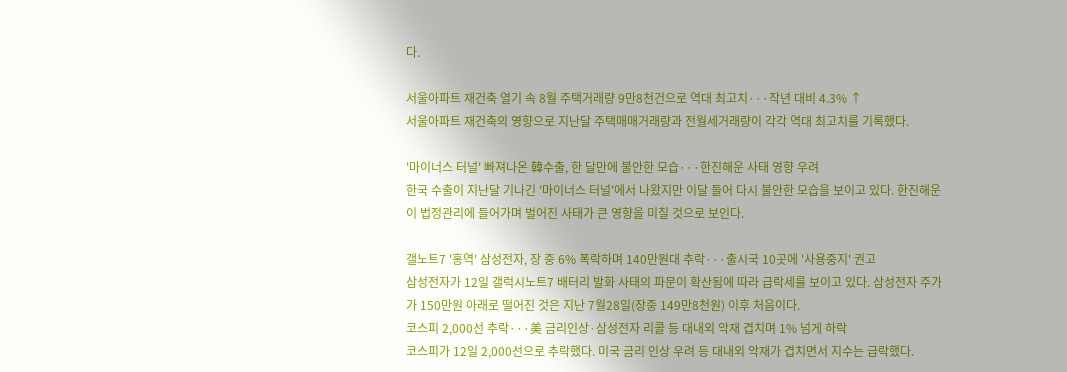다.

서울아파트 재건축 열기 속 8월 주택거래량 9만8천건으로 역대 최고치···작년 대비 4.3% ↑
서울아파트 재건축의 영향으로 지난달 주택매매거래량과 전월세거래량이 각각 역대 최고치를 기록했다.

'마이너스 터널' 빠져나온 韓수출, 한 달만에 불안한 모습···한진해운 사태 영향 우려
한국 수출이 지난달 기나긴 '마이너스 터널'에서 나왔지만 이달 들어 다시 불안한 모습을 보이고 있다. 한진해운이 법정관리에 들어가며 벌어진 사태가 큰 영향을 미칠 것으로 보인다.

갤노트7 '홍역' 삼성전자, 장 중 6% 폭락하며 140만원대 추락···출시국 10곳에 '사용중지' 권고
삼성전자가 12일 갤럭시노트7 배터리 발화 사태의 파문이 확산됨에 따라 급락세를 보이고 있다. 삼성전자 주가가 150만원 아래로 떨어진 것은 지난 7월28일(장중 149만8천원) 이후 처음이다.
코스피 2,000선 추락···美 금리인상·삼성전자 리콜 등 대내외 악재 겹치며 1% 넘게 하락
코스피가 12일 2,000선으로 추락했다. 미국 금리 인상 우려 등 대내외 악재가 겹치면서 지수는 급락했다.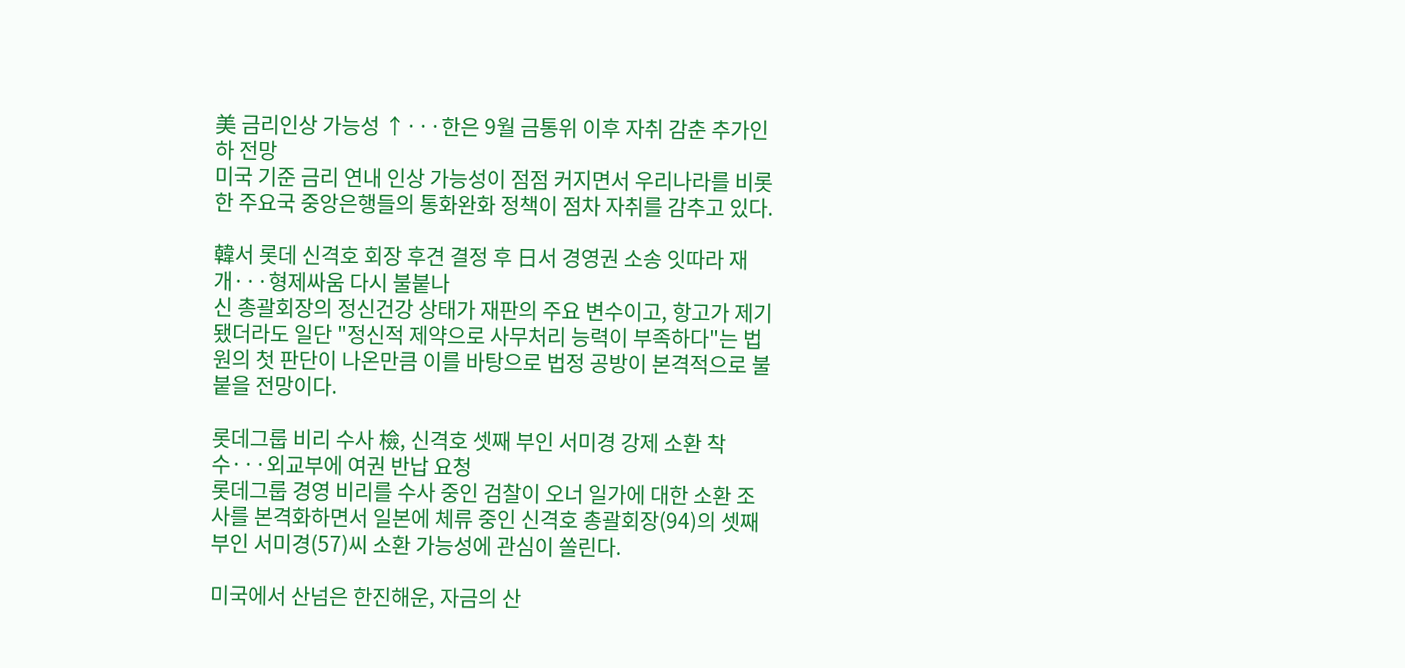美 금리인상 가능성 ↑···한은 9월 금통위 이후 자취 감춘 추가인하 전망
미국 기준 금리 연내 인상 가능성이 점점 커지면서 우리나라를 비롯한 주요국 중앙은행들의 통화완화 정책이 점차 자취를 감추고 있다.

韓서 롯데 신격호 회장 후견 결정 후 日서 경영권 소송 잇따라 재개···형제싸움 다시 불붙나
신 총괄회장의 정신건강 상태가 재판의 주요 변수이고, 항고가 제기됐더라도 일단 "정신적 제약으로 사무처리 능력이 부족하다"는 법원의 첫 판단이 나온만큼 이를 바탕으로 법정 공방이 본격적으로 불 붙을 전망이다.

롯데그룹 비리 수사 檢, 신격호 셋째 부인 서미경 강제 소환 착수···외교부에 여권 반납 요청
롯데그룹 경영 비리를 수사 중인 검찰이 오너 일가에 대한 소환 조사를 본격화하면서 일본에 체류 중인 신격호 총괄회장(94)의 셋째 부인 서미경(57)씨 소환 가능성에 관심이 쏠린다.

미국에서 산넘은 한진해운, 자금의 산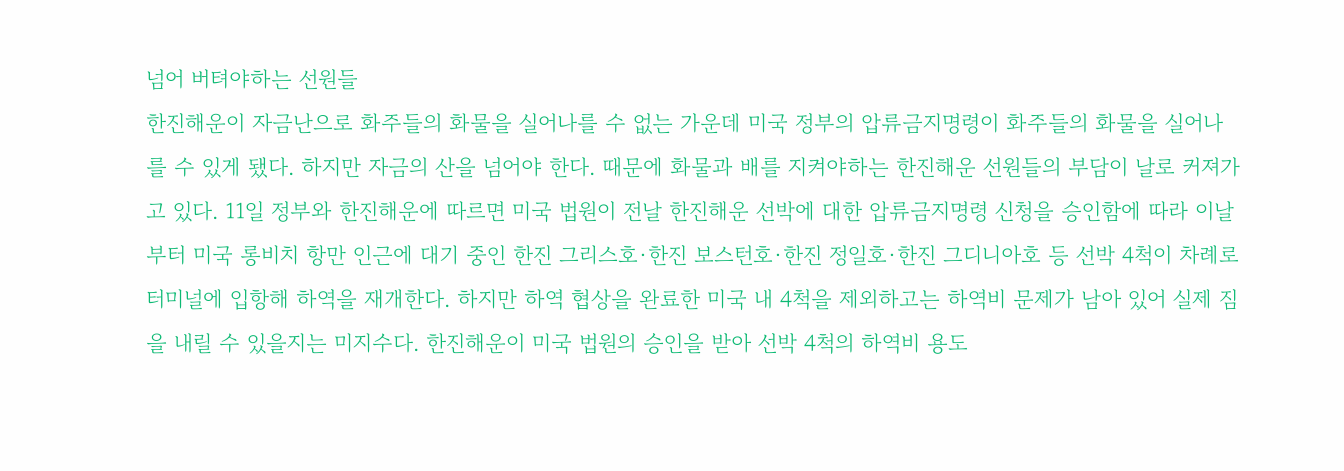넘어 버텨야하는 선원들
한진해운이 자금난으로 화주들의 화물을 실어나를 수 없는 가운데 미국 정부의 압류금지명령이 화주들의 화물을 실어나를 수 있게 됐다. 하지만 자금의 산을 넘어야 한다. 때문에 화물과 배를 지켜야하는 한진해운 선원들의 부담이 날로 커져가고 있다. 11일 정부와 한진해운에 따르면 미국 법원이 전날 한진해운 선박에 대한 압류금지명령 신청을 승인함에 따라 이날부터 미국 롱비치 항만 인근에 대기 중인 한진 그리스호·한진 보스턴호·한진 정일호·한진 그디니아호 등 선박 4척이 차례로 터미널에 입항해 하역을 재개한다. 하지만 하역 협상을 완료한 미국 내 4척을 제외하고는 하역비 문제가 남아 있어 실제 짐을 내릴 수 있을지는 미지수다. 한진해운이 미국 법원의 승인을 받아 선박 4척의 하역비 용도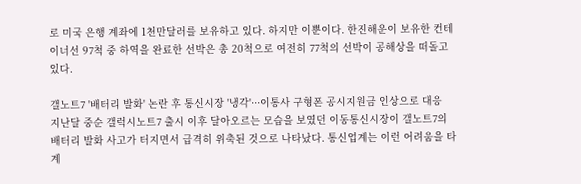로 미국 은행 계좌에 1천만달러를 보유하고 있다. 하지만 이뿐이다. 한진해운이 보유한 컨테이너선 97척 중 하역을 완료한 선박은 총 20척으로 여전히 77척의 선박이 공해상을 떠돌고 있다.

갤노트7 '배터리 발화' 논란 후 통신시장 '냉각'···이통사 구형폰 공시지원금 인상으로 대응
지난달 중순 갤럭시노트7 출시 이후 달아오르는 모습을 보였던 이동통신시장이 갤노트7의 배터리 발화 사고가 터지면서 급격히 위축된 것으로 나타났다. 통신업계는 이런 어려움을 타계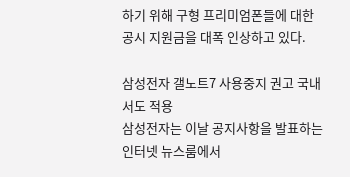하기 위해 구형 프리미엄폰들에 대한 공시 지원금을 대폭 인상하고 있다.

삼성전자 갤노트7 사용중지 권고 국내서도 적용
삼성전자는 이날 공지사항을 발표하는 인터넷 뉴스룸에서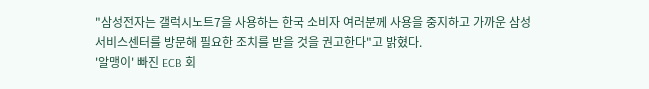"삼성전자는 갤럭시노트7을 사용하는 한국 소비자 여러분께 사용을 중지하고 가까운 삼성 서비스센터를 방문해 필요한 조치를 받을 것을 권고한다"고 밝혔다.
'알맹이' 빠진 ECB 회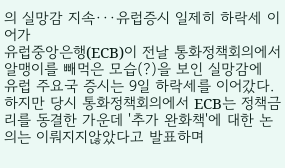의 실망감 지속···유럽증시 일제히 하락세 이어가
유럽중앙은행(ECB)이 전날 통화정책회의에서 알맹이를 빼먹은 모습(?)을 보인 실망감에 유럽 주요국 증시는 9일 하락세를 이어갔다. 하지만 당시 통화정책회의에서 ECB는 정책금리를 동결한 가운데 '추가 완화책'에 대한 논의는 이뤄지지않았다고 발표하며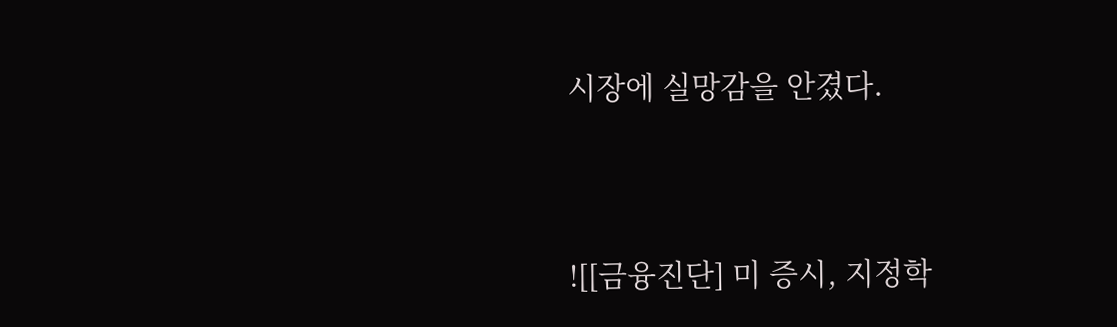시장에 실망감을 안겼다.



![[금융진단] 미 증시, 지정학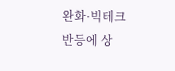완화·빅테크 반등에 상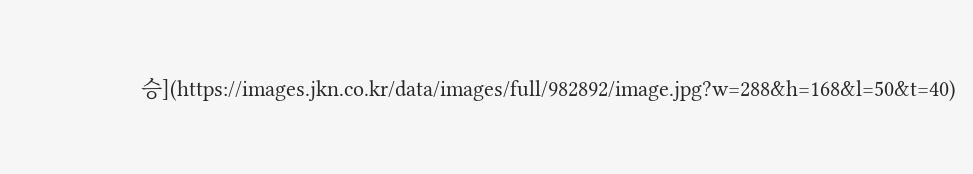승](https://images.jkn.co.kr/data/images/full/982892/image.jpg?w=288&h=168&l=50&t=40)